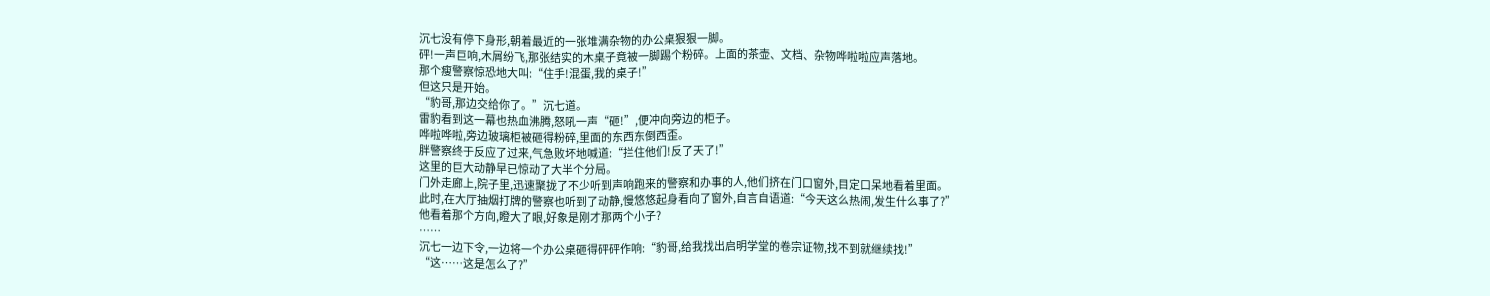沉七没有停下身形,朝着最近的一张堆满杂物的办公桌狠狠一脚。
砰!一声巨响,木屑纷飞,那张结实的木桌子竟被一脚踢个粉碎。上面的茶壶、文档、杂物哗啦啦应声落地。
那个瘦警察惊恐地大叫:“住手!混蛋,我的桌子!”
但这只是开始。
“豹哥,那边交给你了。”沉七道。
雷豹看到这一幕也热血沸腾,怒吼一声“砸!”,便冲向旁边的柜子。
哗啦哗啦,旁边玻璃柜被砸得粉碎,里面的东西东倒西歪。
胖警察终于反应了过来,气急败坏地喊道:“拦住他们!反了天了!”
这里的巨大动静早已惊动了大半个分局。
门外走廊上,院子里,迅速聚拢了不少听到声响跑来的警察和办事的人,他们挤在门口窗外,目定口呆地看着里面。
此时,在大厅抽烟打牌的警察也听到了动静,慢悠悠起身看向了窗外,自言自语道:“今天这么热闹,发生什么事了?”
他看着那个方向,瞪大了眼,好象是刚才那两个小子?
……
沉七一边下令,一边将一个办公桌砸得砰砰作响:“豹哥,给我找出启明学堂的卷宗证物,找不到就继续找!”
“这……这是怎么了?”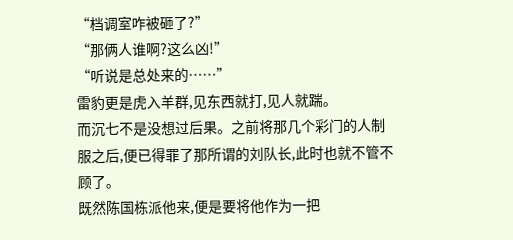“档调室咋被砸了?”
“那俩人谁啊?这么凶!”
“听说是总处来的……”
雷豹更是虎入羊群,见东西就打,见人就踹。
而沉七不是没想过后果。之前将那几个彩门的人制服之后,便已得罪了那所谓的刘队长,此时也就不管不顾了。
既然陈国栋派他来,便是要将他作为一把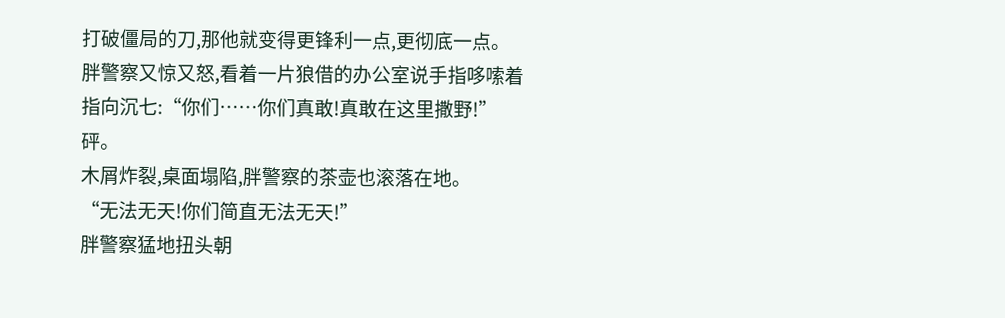打破僵局的刀,那他就变得更锋利一点,更彻底一点。
胖警察又惊又怒,看着一片狼借的办公室说手指哆嗦着指向沉七:“你们……你们真敢!真敢在这里撒野!”
砰。
木屑炸裂,桌面塌陷,胖警察的茶壶也滚落在地。
“无法无天!你们简直无法无天!”
胖警察猛地扭头朝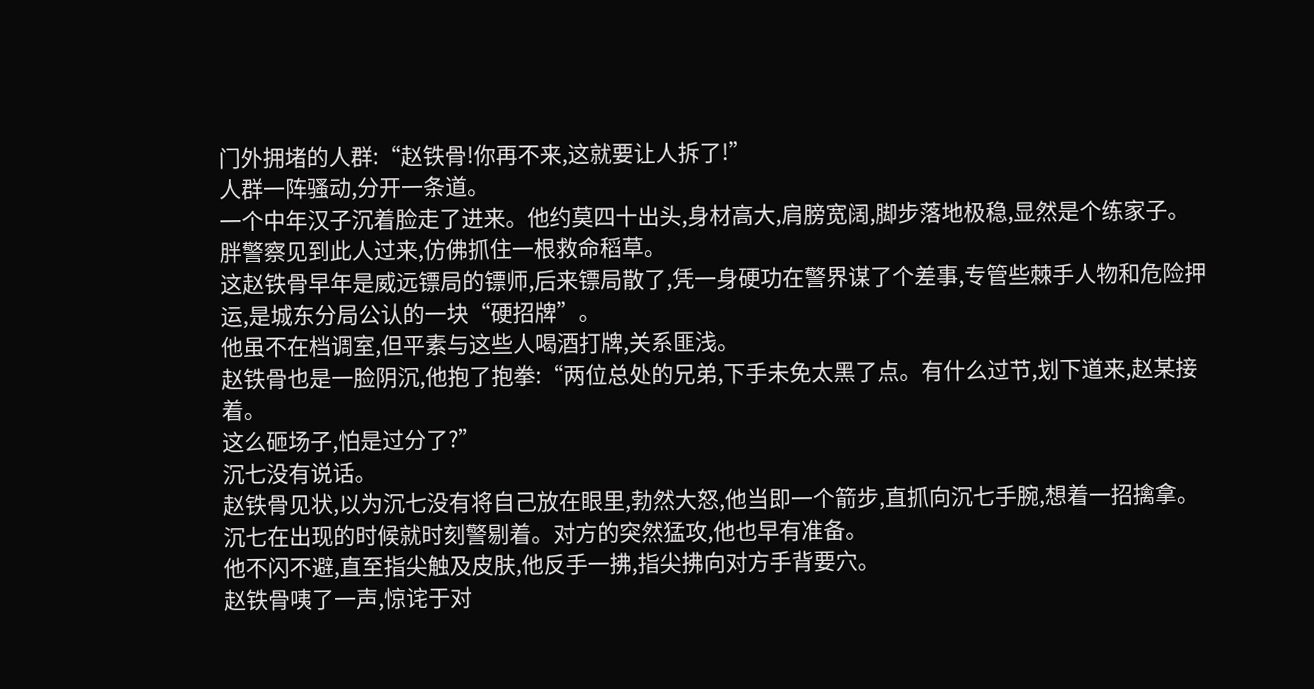门外拥堵的人群:“赵铁骨!你再不来,这就要让人拆了!”
人群一阵骚动,分开一条道。
一个中年汉子沉着脸走了进来。他约莫四十出头,身材高大,肩膀宽阔,脚步落地极稳,显然是个练家子。
胖警察见到此人过来,仿佛抓住一根救命稻草。
这赵铁骨早年是威远镖局的镖师,后来镖局散了,凭一身硬功在警界谋了个差事,专管些棘手人物和危险押运,是城东分局公认的一块“硬招牌”。
他虽不在档调室,但平素与这些人喝酒打牌,关系匪浅。
赵铁骨也是一脸阴沉,他抱了抱拳:“两位总处的兄弟,下手未免太黑了点。有什么过节,划下道来,赵某接着。
这么砸场子,怕是过分了?”
沉七没有说话。
赵铁骨见状,以为沉七没有将自己放在眼里,勃然大怒,他当即一个箭步,直抓向沉七手腕,想着一招擒拿。
沉七在出现的时候就时刻警剔着。对方的突然猛攻,他也早有准备。
他不闪不避,直至指尖触及皮肤,他反手一拂,指尖拂向对方手背要穴。
赵铁骨咦了一声,惊诧于对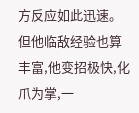方反应如此迅速。
但他临敌经验也算丰富,他变招极快,化爪为掌,一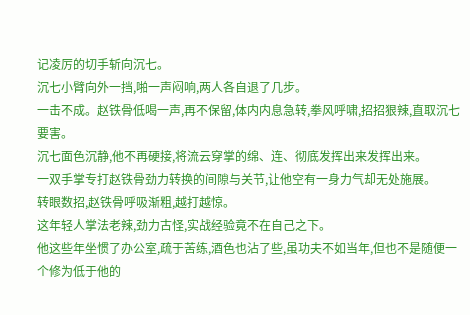记凌厉的切手斩向沉七。
沉七小臂向外一挡,啪一声闷响,两人各自退了几步。
一击不成。赵铁骨低喝一声,再不保留,体内内息急转,拳风呼啸,招招狠辣,直取沉七要害。
沉七面色沉静,他不再硬接,将流云穿掌的绵、连、彻底发挥出来发挥出来。
一双手掌专打赵铁骨劲力转换的间隙与关节,让他空有一身力气却无处施展。
转眼数招,赵铁骨呼吸渐粗,越打越惊。
这年轻人掌法老辣,劲力古怪,实战经验竟不在自己之下。
他这些年坐惯了办公室,疏于苦练,酒色也沾了些,虽功夫不如当年,但也不是随便一个修为低于他的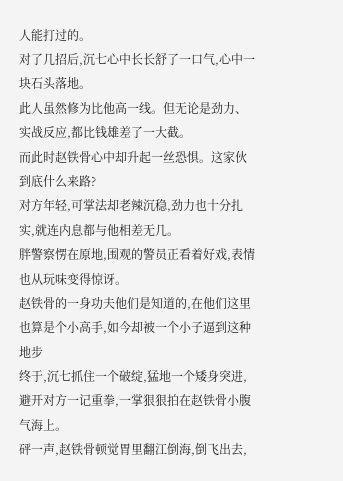人能打过的。
对了几招后,沉七心中长长舒了一口气,心中一块石头落地。
此人虽然修为比他高一线。但无论是劲力、实战反应,都比钱雄差了一大截。
而此时赵铁骨心中却升起一丝恐惧。这家伙到底什么来路?
对方年轻,可掌法却老辣沉稳,劲力也十分扎实,就连内息都与他相差无几。
胖警察愣在原地,围观的警员正看着好戏,表情也从玩味变得惊讶。
赵铁骨的一身功夫他们是知道的,在他们这里也算是个小高手,如今却被一个小子逼到这种地步
终于,沉七抓住一个破绽,猛地一个矮身突进,避开对方一记重拳,一掌狠狠拍在赵铁骨小腹气海上。
砰一声,赵铁骨顿觉胃里翻江倒海,倒飞出去,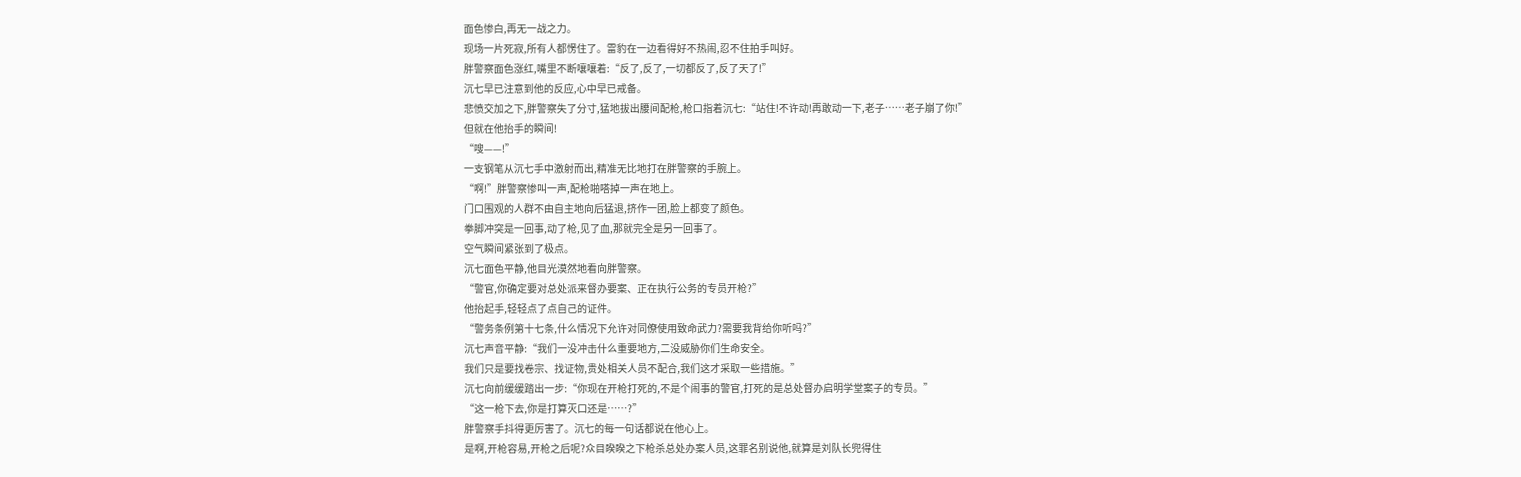面色惨白,再无一战之力。
现场一片死寂,所有人都愣住了。雷豹在一边看得好不热闹,忍不住拍手叫好。
胖警察面色涨红,嘴里不断嚷嚷着:“反了,反了,一切都反了,反了天了!”
沉七早已注意到他的反应,心中早已戒备。
悲愤交加之下,胖警察失了分寸,猛地拔出腰间配枪,枪口指着沉七:“站住!不许动!再敢动一下,老子……老子崩了你!”
但就在他抬手的瞬间!
“嗖——!”
一支钢笔从沉七手中激射而出,精准无比地打在胖警察的手腕上。
“啊!”胖警察惨叫一声,配枪啪嗒掉一声在地上。
门口围观的人群不由自主地向后猛退,挤作一团,脸上都变了颜色。
拳脚冲突是一回事,动了枪,见了血,那就完全是另一回事了。
空气瞬间紧张到了极点。
沉七面色平静,他目光漠然地看向胖警察。
“警官,你确定要对总处派来督办要案、正在执行公务的专员开枪?”
他抬起手,轻轻点了点自己的证件。
“警务条例第十七条,什么情况下允许对同僚使用致命武力?需要我背给你听吗?”
沉七声音平静:“我们一没冲击什么重要地方,二没威胁你们生命安全。
我们只是要找卷宗、找证物,贵处相关人员不配合,我们这才采取一些措施。”
沉七向前缓缓踏出一步:“你现在开枪打死的,不是个闹事的警官,打死的是总处督办启明学堂案子的专员。”
“这一枪下去,你是打算灭口还是……?”
胖警察手抖得更厉害了。沉七的每一句话都说在他心上。
是啊,开枪容易,开枪之后呢?众目睽睽之下枪杀总处办案人员,这罪名别说他,就算是刘队长兜得住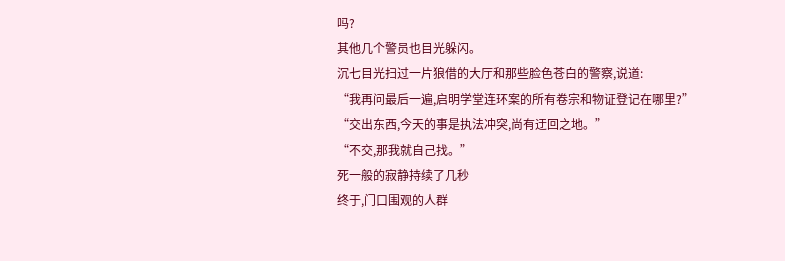吗?
其他几个警员也目光躲闪。
沉七目光扫过一片狼借的大厅和那些脸色苍白的警察,说道:
“我再问最后一遍,启明学堂连环案的所有卷宗和物证登记在哪里?”
“交出东西,今天的事是执法冲突,尚有迂回之地。”
“不交,那我就自己找。”
死一般的寂静持续了几秒
终于,门口围观的人群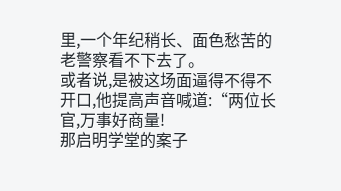里,一个年纪稍长、面色愁苦的老警察看不下去了。
或者说,是被这场面逼得不得不开口,他提高声音喊道:“两位长官,万事好商量!
那启明学堂的案子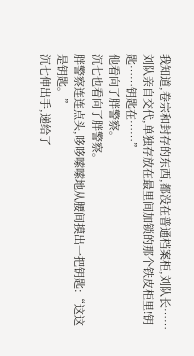我知道,卷宗和封存的东西,都没在普通档案柜,刘队长……刘队亲自交代,单独存放在最里间加锁的那个铁皮柜里!钥匙……钥匙在……”
他看向了胖警察。
沉七也看向了胖警察。
胖警察连连点头,哆哆嗦嗦地从腰间摸出一把钥匙:“这这是钥匙。”
沉七伸出手,递给了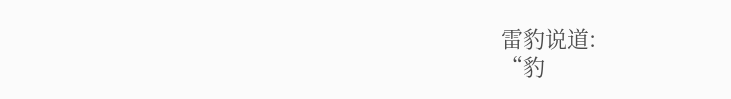雷豹说道:
“豹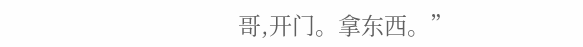哥,开门。拿东西。”